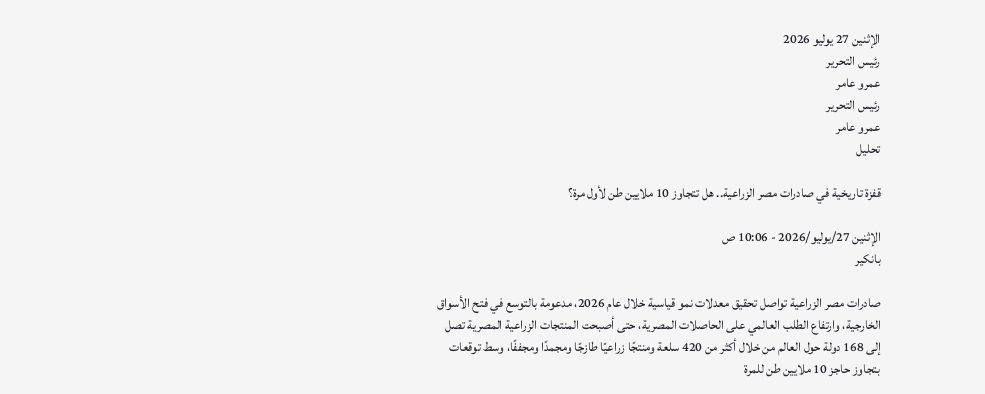الإثنين 27 يوليو 2026
رئيس التحرير
عمرو عامر
رئيس التحرير
عمرو عامر
تحليل

قفزة تاريخية في صادرات مصر الزراعية.. هل تتجاوز 10 ملايين طن لأول مرة؟

الإثنين 27/يوليو/2026 - 10:06 ص
بانكير

صادرات مصر الزراعية تواصل تحقيق معدلات نمو قياسية خلال عام 2026، مدعومة بالتوسع في فتح الأسواق الخارجية، وارتفاع الطلب العالمي على الحاصلات المصرية، حتى أصبحت المنتجات الزراعية المصرية تصل إلى 168 دولة حول العالم من خلال أكثر من 420 سلعة ومنتجًا زراعيًا طازجًا ومجمدًا ومجففًا، وسط توقعات بتجاوز حاجز 10 ملايين طن للمرة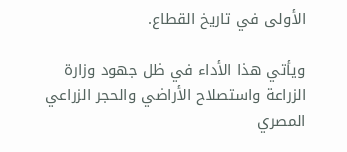الأولى في تاريخ القطاع.

ويأتي هذا الأداء في ظل جهود وزارة الزراعة واستصلاح الأراضي والحجر الزراعي المصري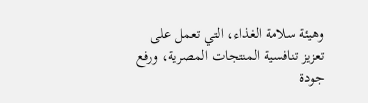وهيئة سلامة الغذاء، التي تعمل على تعزيز تنافسية المنتجات المصرية، ورفع جودة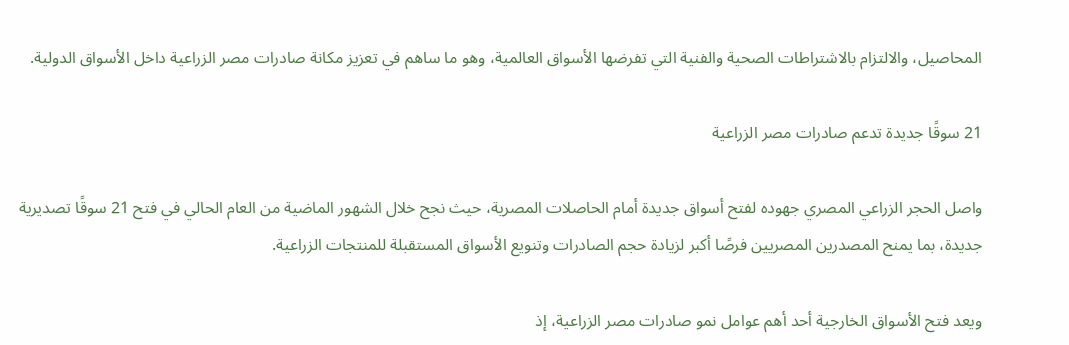المحاصيل، والالتزام بالاشتراطات الصحية والفنية التي تفرضها الأسواق العالمية، وهو ما ساهم في تعزيز مكانة صادرات مصر الزراعية داخل الأسواق الدولية.

21 سوقًا جديدة تدعم صادرات مصر الزراعية

واصل الحجر الزراعي المصري جهوده لفتح أسواق جديدة أمام الحاصلات المصرية، حيث نجح خلال الشهور الماضية من العام الحالي في فتح 21 سوقًا تصديرية جديدة، بما يمنح المصدرين المصريين فرصًا أكبر لزيادة حجم الصادرات وتنويع الأسواق المستقبلة للمنتجات الزراعية.

ويعد فتح الأسواق الخارجية أحد أهم عوامل نمو صادرات مصر الزراعية، إذ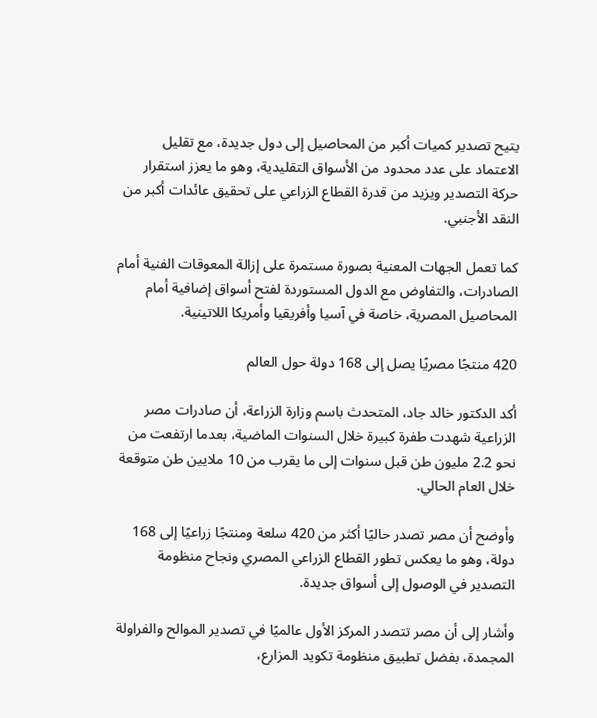يتيح تصدير كميات أكبر من المحاصيل إلى دول جديدة، مع تقليل الاعتماد على عدد محدود من الأسواق التقليدية، وهو ما يعزز استقرار حركة التصدير ويزيد من قدرة القطاع الزراعي على تحقيق عائدات أكبر من النقد الأجنبي.

كما تعمل الجهات المعنية بصورة مستمرة على إزالة المعوقات الفنية أمام الصادرات، والتفاوض مع الدول المستوردة لفتح أسواق إضافية أمام المحاصيل المصرية، خاصة في آسيا وأفريقيا وأمريكا اللاتينية.

420 منتجًا مصريًا يصل إلى 168 دولة حول العالم

أكد الدكتور خالد جاد، المتحدث باسم وزارة الزراعة، أن صادرات مصر الزراعية شهدت طفرة كبيرة خلال السنوات الماضية، بعدما ارتفعت من نحو 2.2 مليون طن قبل سنوات إلى ما يقرب من 10 ملايين طن متوقعة خلال العام الحالي.

وأوضح أن مصر تصدر حاليًا أكثر من 420 سلعة ومنتجًا زراعيًا إلى 168 دولة، وهو ما يعكس تطور القطاع الزراعي المصري ونجاح منظومة التصدير في الوصول إلى أسواق جديدة.

وأشار إلى أن مصر تتصدر المركز الأول عالميًا في تصدير الموالح والفراولة المجمدة، بفضل تطبيق منظومة تكويد المزارع،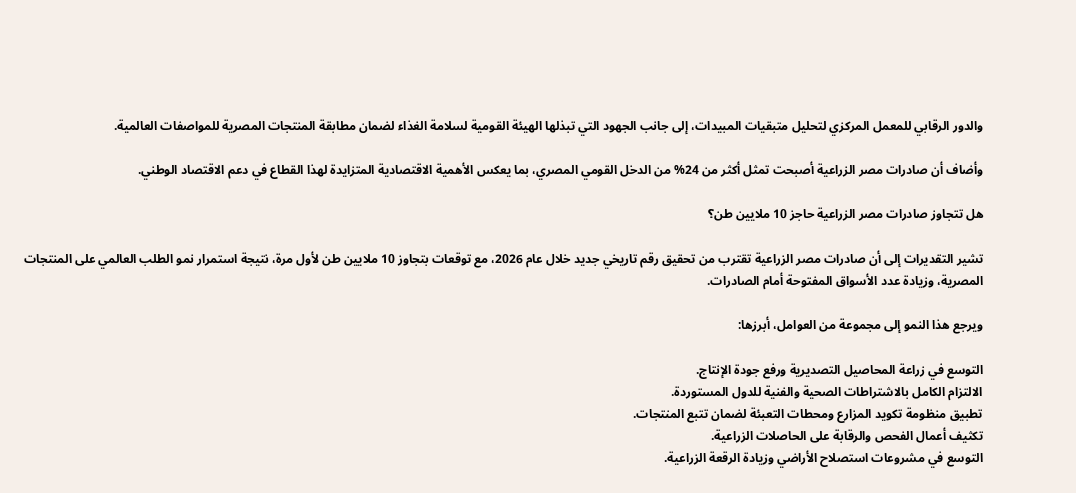والدور الرقابي للمعمل المركزي لتحليل متبقيات المبيدات، إلى جانب الجهود التي تبذلها الهيئة القومية لسلامة الغذاء لضمان مطابقة المنتجات المصرية للمواصفات العالمية.

وأضاف أن صادرات مصر الزراعية أصبحت تمثل أكثر من 24% من الدخل القومي المصري، بما يعكس الأهمية الاقتصادية المتزايدة لهذا القطاع في دعم الاقتصاد الوطني.

هل تتجاوز صادرات مصر الزراعية حاجز 10 ملايين طن؟

تشير التقديرات إلى أن صادرات مصر الزراعية تقترب من تحقيق رقم تاريخي جديد خلال عام 2026، مع توقعات بتجاوز 10 ملايين طن لأول مرة، نتيجة استمرار نمو الطلب العالمي على المنتجات المصرية، وزيادة عدد الأسواق المفتوحة أمام الصادرات.

ويرجع هذا النمو إلى مجموعة من العوامل، أبرزها:

التوسع في زراعة المحاصيل التصديرية ورفع جودة الإنتاج.
الالتزام الكامل بالاشتراطات الصحية والفنية للدول المستوردة.
تطبيق منظومة تكويد المزارع ومحطات التعبئة لضمان تتبع المنتجات.
تكثيف أعمال الفحص والرقابة على الحاصلات الزراعية.
التوسع في مشروعات استصلاح الأراضي وزيادة الرقعة الزراعية.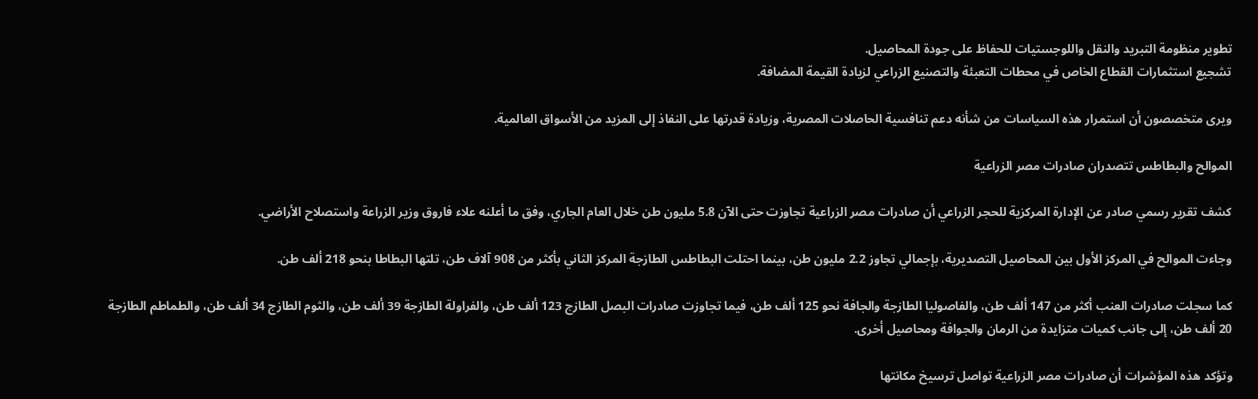تطوير منظومة التبريد والنقل واللوجستيات للحفاظ على جودة المحاصيل.
تشجيع استثمارات القطاع الخاص في محطات التعبئة والتصنيع الزراعي لزيادة القيمة المضافة.

ويرى متخصصون أن استمرار هذه السياسات من شأنه دعم تنافسية الحاصلات المصرية، وزيادة قدرتها على النفاذ إلى المزيد من الأسواق العالمية.

الموالح والبطاطس تتصدران صادرات مصر الزراعية

كشف تقرير رسمي صادر عن الإدارة المركزية للحجر الزراعي أن صادرات مصر الزراعية تجاوزت حتى الآن 5.8 مليون طن خلال العام الجاري، وفق ما أعلنه علاء فاروق وزير الزراعة واستصلاح الأراضي.

وجاءت الموالح في المركز الأول بين المحاصيل التصديرية، بإجمالي تجاوز 2.2 مليون طن، بينما احتلت البطاطس الطازجة المركز الثاني بأكثر من 908 آلاف طن، تلتها البطاطا بنحو 218 ألف طن.

كما سجلت صادرات العنب أكثر من 147 ألف طن، والفاصوليا الطازجة والجافة نحو 125 ألف طن، فيما تجاوزت صادرات البصل الطازج 123 ألف طن، والفراولة الطازجة 39 ألف طن، والثوم الطازج 34 ألف طن، والطماطم الطازجة 20 ألف طن، إلى جانب كميات متزايدة من الرمان والجوافة ومحاصيل أخرى.

وتؤكد هذه المؤشرات أن صادرات مصر الزراعية تواصل ترسيخ مكانتها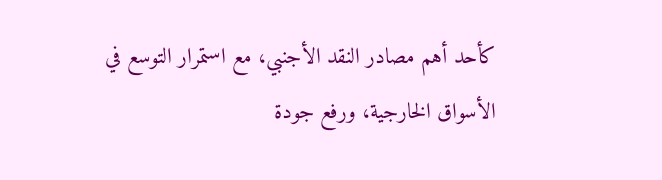كأحد أهم مصادر النقد الأجنبي، مع استمرار التوسع في الأسواق الخارجية، ورفع جودة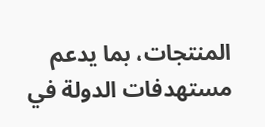المنتجات، بما يدعم مستهدفات الدولة في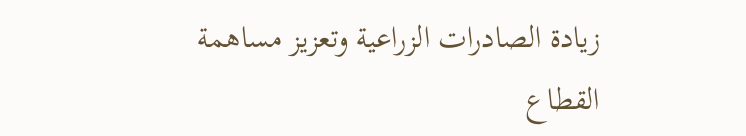زيادة الصادرات الزراعية وتعزيز مساهمة القطاع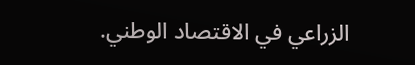الزراعي في الاقتصاد الوطني.